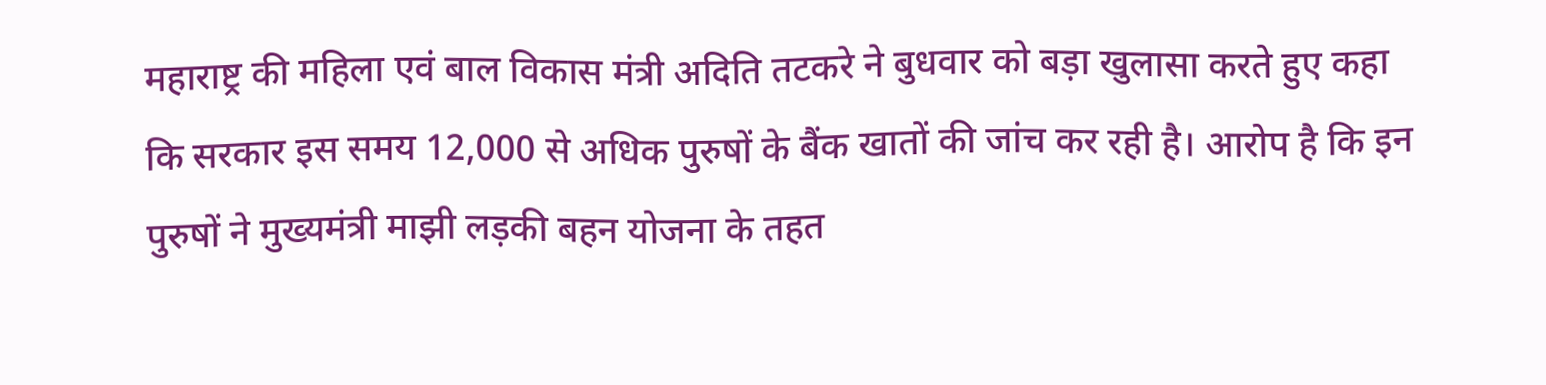महाराष्ट्र की महिला एवं बाल विकास मंत्री अदिति तटकरे ने बुधवार को बड़ा खुलासा करते हुए कहा कि सरकार इस समय 12,000 से अधिक पुरुषों के बैंक खातों की जांच कर रही है। आरोप है कि इन पुरुषों ने मुख्यमंत्री माझी लड़की बहन योजना के तहत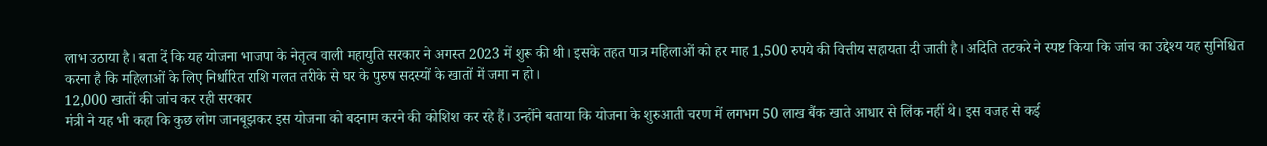लाभ उठाया है। बता दें कि यह योजना भाजपा के नेतृत्व वाली महायुति सरकार ने अगस्त 2023 में शुरू की थी। इसके तहत पात्र महिलाओं को हर माह 1,500 रुपये की वित्तीय सहायता दी जाती है। अदिति तटकरे ने स्पष्ट किया कि जांच का उद्देश्य यह सुनिश्चित करना है कि महिलाओं के लिए निर्धारित राशि गलत तरीके से घर के पुरुष सदस्यों के खातों में जमा न हो।
12,000 खातों की जांच कर रही सरकार
मंत्री ने यह भी कहा कि कुछ लोग जानबूझकर इस योजना को बदनाम करने की कोशिश कर रहे हैं। उन्होंने बताया कि योजना के शुरुआती चरण में लगभग 50 लाख बैंक खाते आधार से लिंक नहीं थे। इस वजह से कई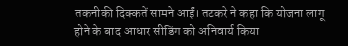तकनीकी दिक्कतें सामने आईं। तटकरे ने कहा कि योजना लागू होने के बाद आधार सीडिंग को अनिवार्य किया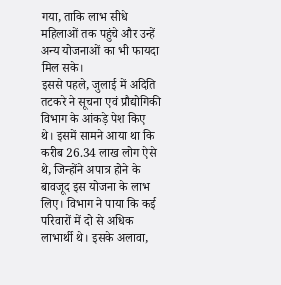गया, ताकि लाभ सीधे महिलाओं तक पहुंचे और उन्हें अन्य योजनाओं का भी फायदा मिल सके।
इससे पहले, जुलाई में अदिति तटकरे ने सूचना एवं प्रौद्योगिकी विभाग के आंकड़े पेश किए थे। इसमें सामने आया था कि करीब 26.34 लाख लोग ऐसे थे, जिन्होंने अपात्र होने के बावजूद इस योजना के लाभ लिए। विभाग ने पाया कि कई परिवारों में दो से अधिक लाभार्थी थे। इसके अलावा,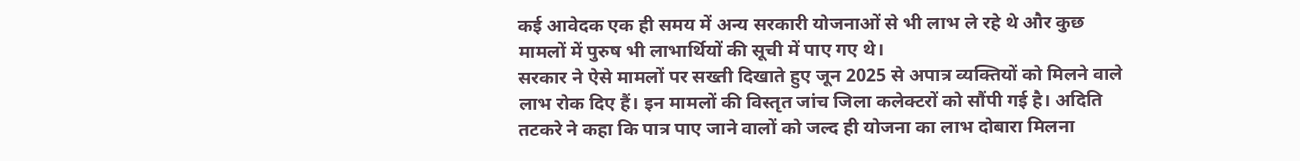कई आवेदक एक ही समय में अन्य सरकारी योजनाओं से भी लाभ ले रहे थे और कुछ मामलों में पुरुष भी लाभार्थियों की सूची में पाए गए थे।
सरकार ने ऐसे मामलों पर सख्ती दिखाते हुए जून 2025 से अपात्र व्यक्तियों को मिलने वाले लाभ रोक दिए हैं। इन मामलों की विस्तृत जांच जिला कलेक्टरों को सौंपी गई है। अदिति तटकरे ने कहा कि पात्र पाए जाने वालों को जल्द ही योजना का लाभ दोबारा मिलना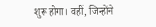शुरू होगा। वहीं, जिन्होंने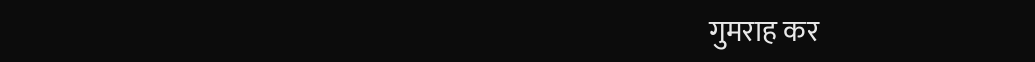गुमराह कर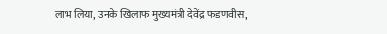लाभ लिया, उनके खिलाफ मुख्यमंत्री देवेंद्र फडणवीस,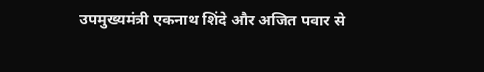उपमुख्यमंत्री एकनाथ शिंदे और अजित पवार से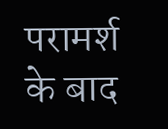परामर्श के बाद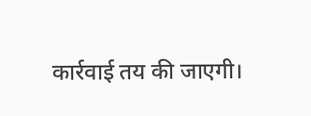कार्रवाई तय की जाएगी।